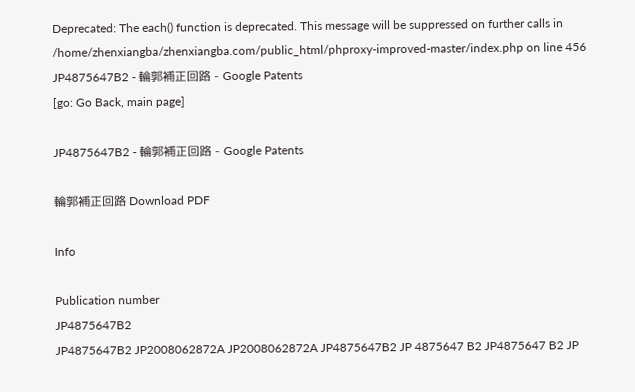Deprecated: The each() function is deprecated. This message will be suppressed on further calls in /home/zhenxiangba/zhenxiangba.com/public_html/phproxy-improved-master/index.php on line 456
JP4875647B2 - 輪郭補正回路 - Google Patents
[go: Go Back, main page]

JP4875647B2 - 輪郭補正回路 - Google Patents

輪郭補正回路 Download PDF

Info

Publication number
JP4875647B2
JP4875647B2 JP2008062872A JP2008062872A JP4875647B2 JP 4875647 B2 JP4875647 B2 JP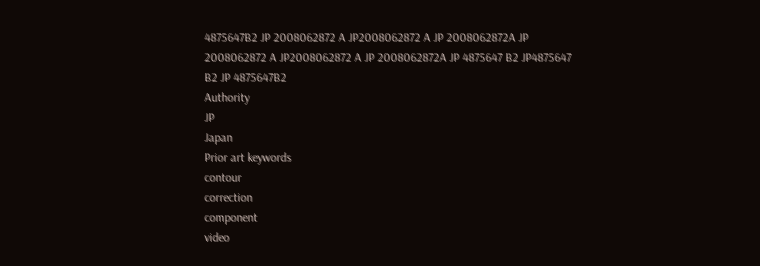4875647B2 JP 2008062872 A JP2008062872 A JP 2008062872A JP 2008062872 A JP2008062872 A JP 2008062872A JP 4875647 B2 JP4875647 B2 JP 4875647B2
Authority
JP
Japan
Prior art keywords
contour
correction
component
video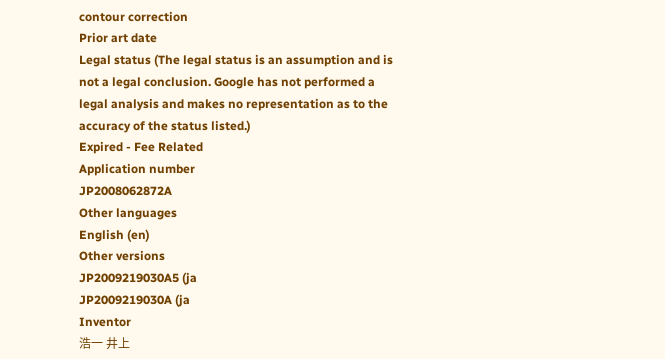contour correction
Prior art date
Legal status (The legal status is an assumption and is not a legal conclusion. Google has not performed a legal analysis and makes no representation as to the accuracy of the status listed.)
Expired - Fee Related
Application number
JP2008062872A
Other languages
English (en)
Other versions
JP2009219030A5 (ja
JP2009219030A (ja
Inventor
浩一 井上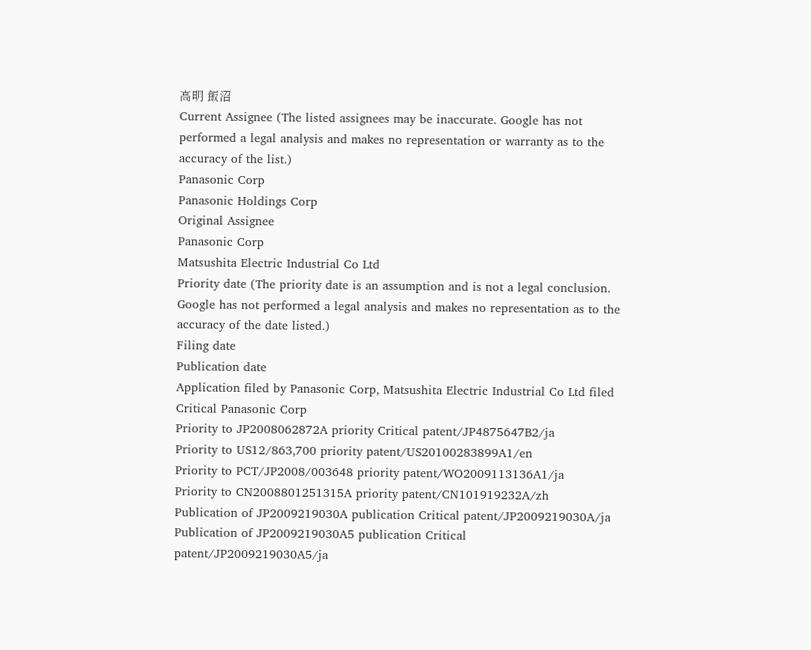高明 飯沼
Current Assignee (The listed assignees may be inaccurate. Google has not performed a legal analysis and makes no representation or warranty as to the accuracy of the list.)
Panasonic Corp
Panasonic Holdings Corp
Original Assignee
Panasonic Corp
Matsushita Electric Industrial Co Ltd
Priority date (The priority date is an assumption and is not a legal conclusion. Google has not performed a legal analysis and makes no representation as to the accuracy of the date listed.)
Filing date
Publication date
Application filed by Panasonic Corp, Matsushita Electric Industrial Co Ltd filed Critical Panasonic Corp
Priority to JP2008062872A priority Critical patent/JP4875647B2/ja
Priority to US12/863,700 priority patent/US20100283899A1/en
Priority to PCT/JP2008/003648 priority patent/WO2009113136A1/ja
Priority to CN2008801251315A priority patent/CN101919232A/zh
Publication of JP2009219030A publication Critical patent/JP2009219030A/ja
Publication of JP2009219030A5 publication Critical patent/JP2009219030A5/ja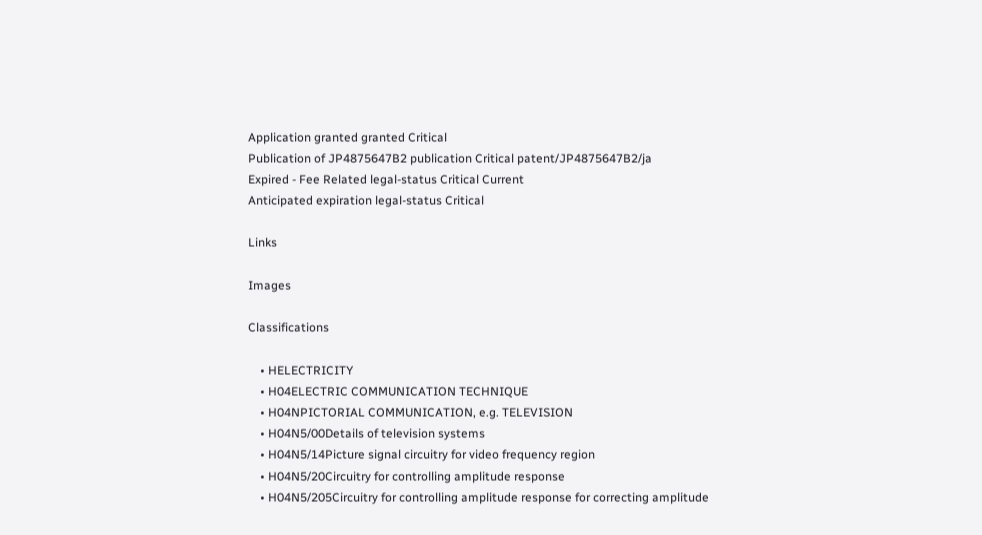Application granted granted Critical
Publication of JP4875647B2 publication Critical patent/JP4875647B2/ja
Expired - Fee Related legal-status Critical Current
Anticipated expiration legal-status Critical

Links

Images

Classifications

    • HELECTRICITY
    • H04ELECTRIC COMMUNICATION TECHNIQUE
    • H04NPICTORIAL COMMUNICATION, e.g. TELEVISION
    • H04N5/00Details of television systems
    • H04N5/14Picture signal circuitry for video frequency region
    • H04N5/20Circuitry for controlling amplitude response
    • H04N5/205Circuitry for controlling amplitude response for correcting amplitude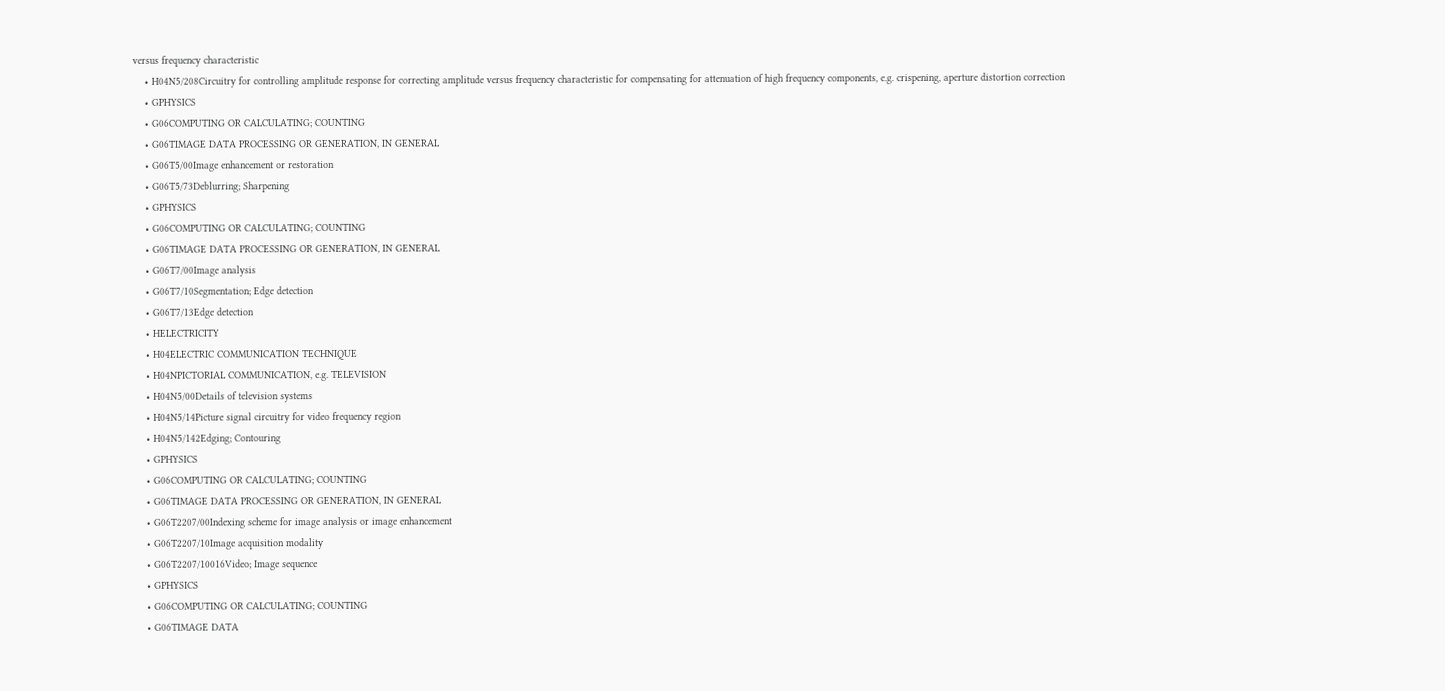versus frequency characteristic
    • H04N5/208Circuitry for controlling amplitude response for correcting amplitude versus frequency characteristic for compensating for attenuation of high frequency components, e.g. crispening, aperture distortion correction
    • GPHYSICS
    • G06COMPUTING OR CALCULATING; COUNTING
    • G06TIMAGE DATA PROCESSING OR GENERATION, IN GENERAL
    • G06T5/00Image enhancement or restoration
    • G06T5/73Deblurring; Sharpening
    • GPHYSICS
    • G06COMPUTING OR CALCULATING; COUNTING
    • G06TIMAGE DATA PROCESSING OR GENERATION, IN GENERAL
    • G06T7/00Image analysis
    • G06T7/10Segmentation; Edge detection
    • G06T7/13Edge detection
    • HELECTRICITY
    • H04ELECTRIC COMMUNICATION TECHNIQUE
    • H04NPICTORIAL COMMUNICATION, e.g. TELEVISION
    • H04N5/00Details of television systems
    • H04N5/14Picture signal circuitry for video frequency region
    • H04N5/142Edging; Contouring
    • GPHYSICS
    • G06COMPUTING OR CALCULATING; COUNTING
    • G06TIMAGE DATA PROCESSING OR GENERATION, IN GENERAL
    • G06T2207/00Indexing scheme for image analysis or image enhancement
    • G06T2207/10Image acquisition modality
    • G06T2207/10016Video; Image sequence
    • GPHYSICS
    • G06COMPUTING OR CALCULATING; COUNTING
    • G06TIMAGE DATA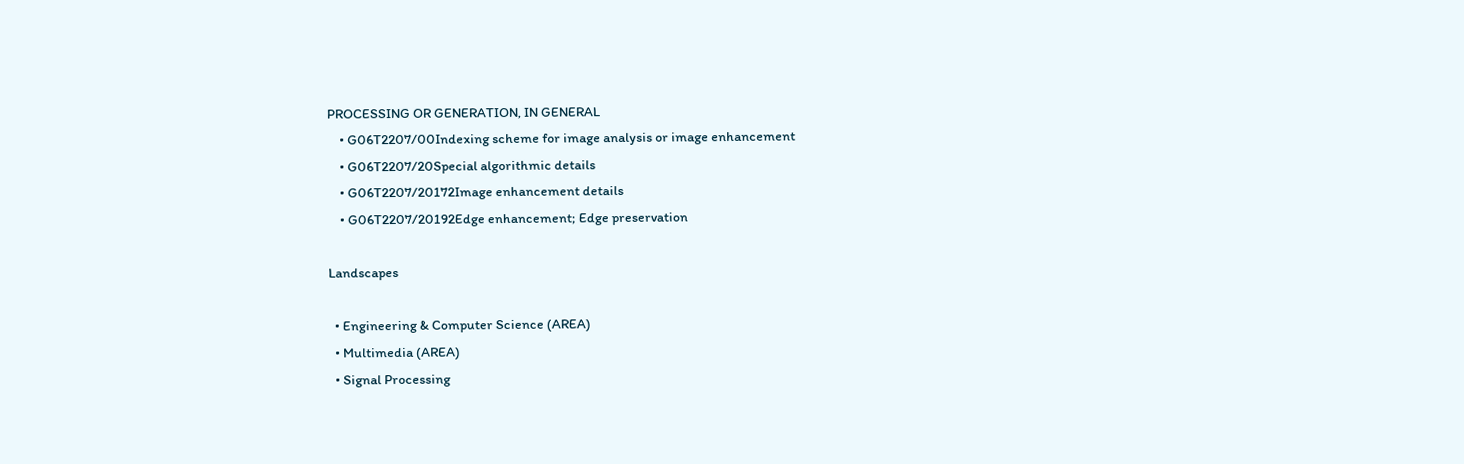PROCESSING OR GENERATION, IN GENERAL
    • G06T2207/00Indexing scheme for image analysis or image enhancement
    • G06T2207/20Special algorithmic details
    • G06T2207/20172Image enhancement details
    • G06T2207/20192Edge enhancement; Edge preservation

Landscapes

  • Engineering & Computer Science (AREA)
  • Multimedia (AREA)
  • Signal Processing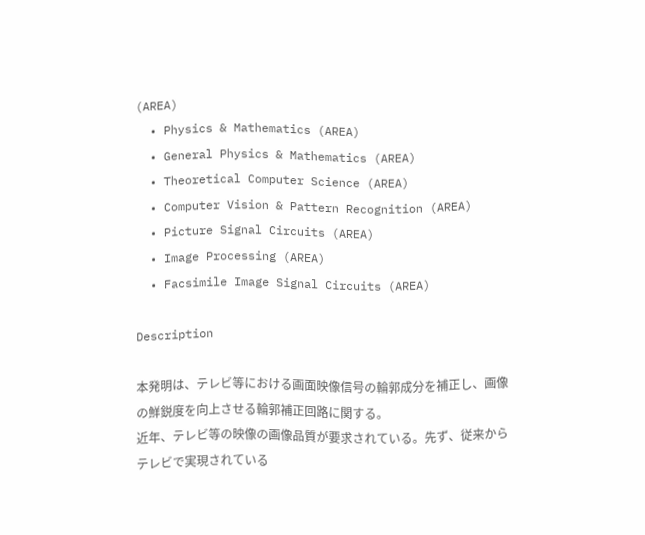(AREA)
  • Physics & Mathematics (AREA)
  • General Physics & Mathematics (AREA)
  • Theoretical Computer Science (AREA)
  • Computer Vision & Pattern Recognition (AREA)
  • Picture Signal Circuits (AREA)
  • Image Processing (AREA)
  • Facsimile Image Signal Circuits (AREA)

Description

本発明は、テレビ等における画面映像信号の輪郭成分を補正し、画像の鮮鋭度を向上させる輪郭補正回路に関する。
近年、テレビ等の映像の画像品質が要求されている。先ず、従来からテレビで実現されている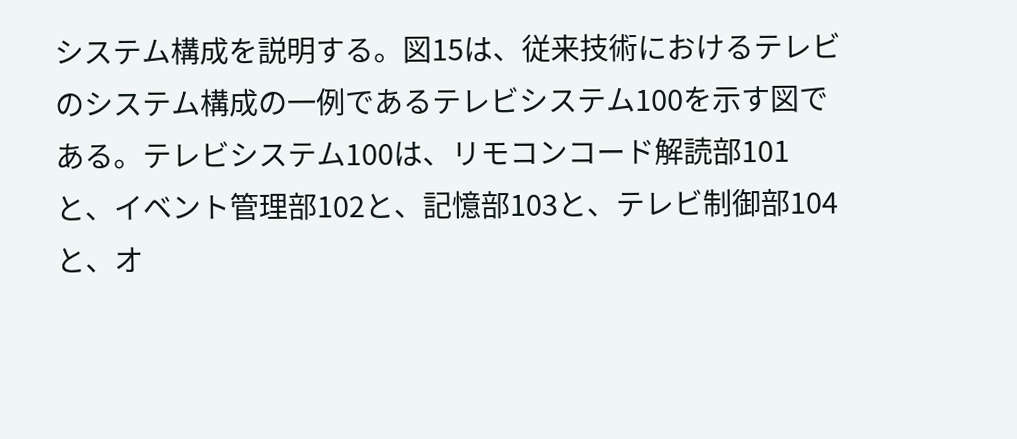システム構成を説明する。図15は、従来技術におけるテレビのシステム構成の一例であるテレビシステム100を示す図である。テレビシステム100は、リモコンコード解読部101と、イベント管理部102と、記憶部103と、テレビ制御部104と、オ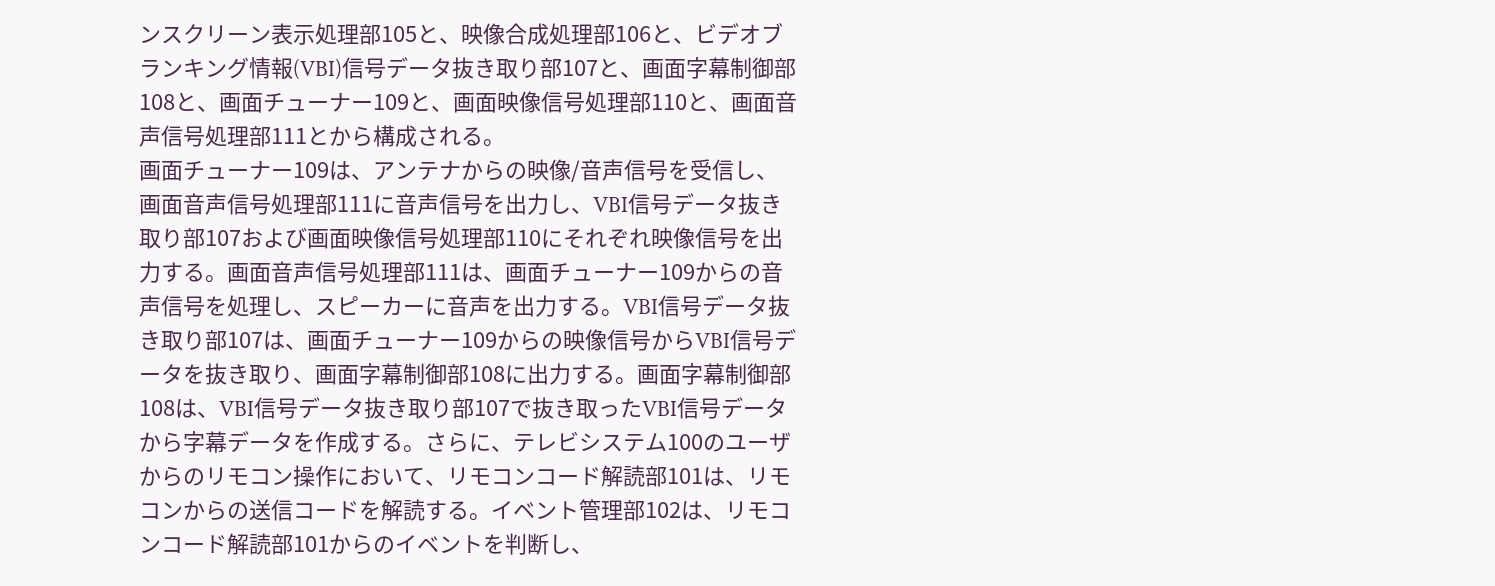ンスクリーン表示処理部105と、映像合成処理部106と、ビデオブランキング情報(VBI)信号データ抜き取り部107と、画面字幕制御部108と、画面チューナー109と、画面映像信号処理部110と、画面音声信号処理部111とから構成される。
画面チューナー109は、アンテナからの映像/音声信号を受信し、画面音声信号処理部111に音声信号を出力し、VBI信号データ抜き取り部107および画面映像信号処理部110にそれぞれ映像信号を出力する。画面音声信号処理部111は、画面チューナー109からの音声信号を処理し、スピーカーに音声を出力する。VBI信号データ抜き取り部107は、画面チューナー109からの映像信号からVBI信号データを抜き取り、画面字幕制御部108に出力する。画面字幕制御部108は、VBI信号データ抜き取り部107で抜き取ったVBI信号データから字幕データを作成する。さらに、テレビシステム100のユーザからのリモコン操作において、リモコンコード解読部101は、リモコンからの送信コードを解読する。イベント管理部102は、リモコンコード解読部101からのイベントを判断し、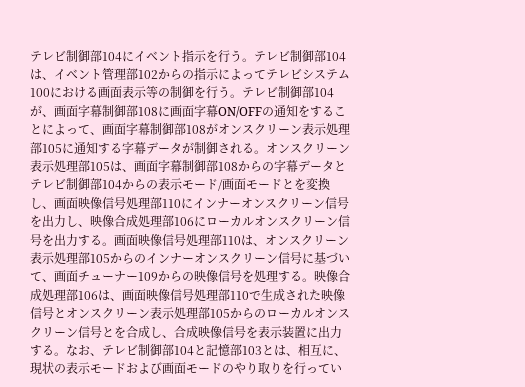テレビ制御部104にイベント指示を行う。テレビ制御部104は、イベント管理部102からの指示によってテレビシステム100における画面表示等の制御を行う。テレビ制御部104が、画面字幕制御部108に画面字幕ON/OFFの通知をすることによって、画面字幕制御部108がオンスクリーン表示処理部105に通知する字幕データが制御される。オンスクリーン表示処理部105は、画面字幕制御部108からの字幕データとテレビ制御部104からの表示モード/画面モードとを変換し、画面映像信号処理部110にインナーオンスクリーン信号を出力し、映像合成処理部106にローカルオンスクリーン信号を出力する。画面映像信号処理部110は、オンスクリーン表示処理部105からのインナーオンスクリーン信号に基づいて、画面チューナー109からの映像信号を処理する。映像合成処理部106は、画面映像信号処理部110で生成された映像信号とオンスクリーン表示処理部105からのローカルオンスクリーン信号とを合成し、合成映像信号を表示装置に出力する。なお、テレビ制御部104と記憶部103とは、相互に、現状の表示モードおよび画面モードのやり取りを行ってい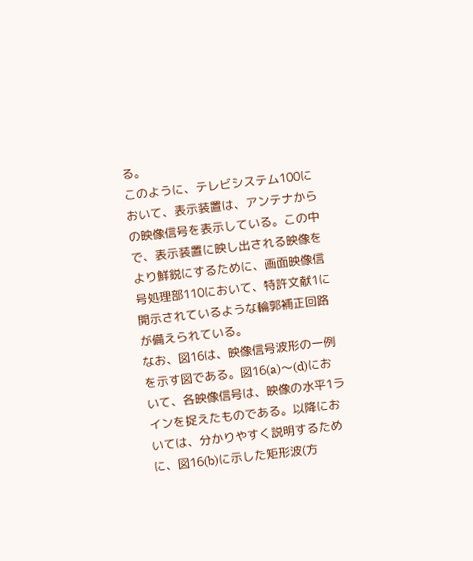る。
このように、テレビシステム100において、表示装置は、アンテナからの映像信号を表示している。この中で、表示装置に映し出される映像をより鮮鋭にするために、画面映像信号処理部110において、特許文献1に開示されているような輪郭補正回路が備えられている。
なお、図16は、映像信号波形の一例を示す図である。図16(a)〜(d)において、各映像信号は、映像の水平1ラインを捉えたものである。以降においては、分かりやすく説明するために、図16(b)に示した矩形波(方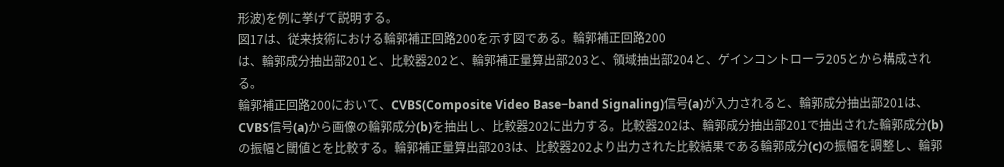形波)を例に挙げて説明する。
図17は、従来技術における輪郭補正回路200を示す図である。輪郭補正回路200
は、輪郭成分抽出部201と、比較器202と、輪郭補正量算出部203と、領域抽出部204と、ゲインコントローラ205とから構成される。
輪郭補正回路200において、CVBS(Composite Video Base−band Signaling)信号(a)が入力されると、輪郭成分抽出部201は、CVBS信号(a)から画像の輪郭成分(b)を抽出し、比較器202に出力する。比較器202は、輪郭成分抽出部201で抽出された輪郭成分(b)の振幅と閾値とを比較する。輪郭補正量算出部203は、比較器202より出力された比較結果である輪郭成分(c)の振幅を調整し、輪郭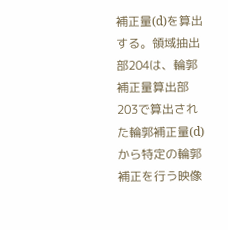補正量(d)を算出する。領域抽出部204は、輪郭補正量算出部203で算出された輪郭補正量(d)から特定の輪郭補正を行う映像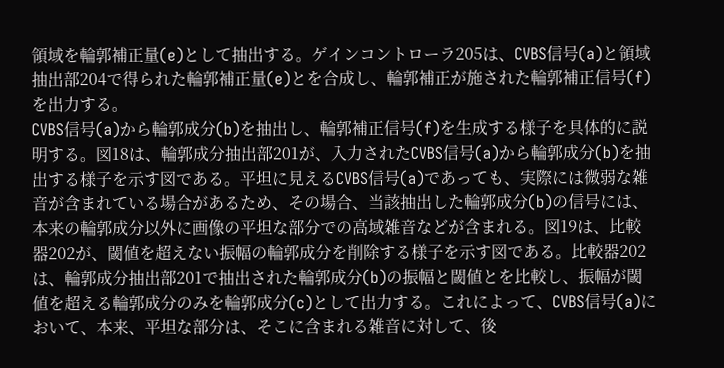領域を輪郭補正量(e)として抽出する。ゲインコントローラ205は、CVBS信号(a)と領域抽出部204で得られた輪郭補正量(e)とを合成し、輪郭補正が施された輪郭補正信号(f)を出力する。
CVBS信号(a)から輪郭成分(b)を抽出し、輪郭補正信号(f)を生成する様子を具体的に説明する。図18は、輪郭成分抽出部201が、入力されたCVBS信号(a)から輪郭成分(b)を抽出する様子を示す図である。平坦に見えるCVBS信号(a)であっても、実際には微弱な雑音が含まれている場合があるため、その場合、当該抽出した輪郭成分(b)の信号には、本来の輪郭成分以外に画像の平坦な部分での高域雑音などが含まれる。図19は、比較器202が、閾値を超えない振幅の輪郭成分を削除する様子を示す図である。比較器202は、輪郭成分抽出部201で抽出された輪郭成分(b)の振幅と閾値とを比較し、振幅が閾値を超える輪郭成分のみを輪郭成分(c)として出力する。これによって、CVBS信号(a)において、本来、平坦な部分は、そこに含まれる雑音に対して、後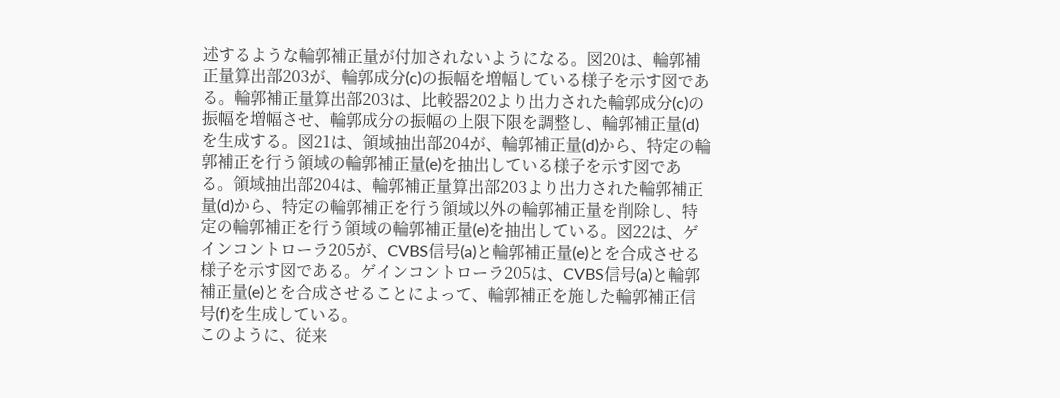述するような輪郭補正量が付加されないようになる。図20は、輪郭補正量算出部203が、輪郭成分(c)の振幅を増幅している様子を示す図である。輪郭補正量算出部203は、比較器202より出力された輪郭成分(c)の振幅を増幅させ、輪郭成分の振幅の上限下限を調整し、輪郭補正量(d)を生成する。図21は、領域抽出部204が、輪郭補正量(d)から、特定の輪郭補正を行う領域の輪郭補正量(e)を抽出している様子を示す図である。領域抽出部204は、輪郭補正量算出部203より出力された輪郭補正量(d)から、特定の輪郭補正を行う領域以外の輪郭補正量を削除し、特定の輪郭補正を行う領域の輪郭補正量(e)を抽出している。図22は、ゲインコントローラ205が、CVBS信号(a)と輪郭補正量(e)とを合成させる様子を示す図である。ゲインコントローラ205は、CVBS信号(a)と輪郭補正量(e)とを合成させることによって、輪郭補正を施した輪郭補正信号(f)を生成している。
このように、従来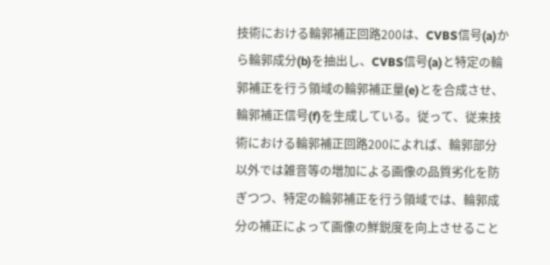技術における輪郭補正回路200は、CVBS信号(a)から輪郭成分(b)を抽出し、CVBS信号(a)と特定の輪郭補正を行う領域の輪郭補正量(e)とを合成させ、輪郭補正信号(f)を生成している。従って、従来技術における輪郭補正回路200によれば、輪郭部分以外では雑音等の増加による画像の品質劣化を防ぎつつ、特定の輪郭補正を行う領域では、輪郭成分の補正によって画像の鮮鋭度を向上させること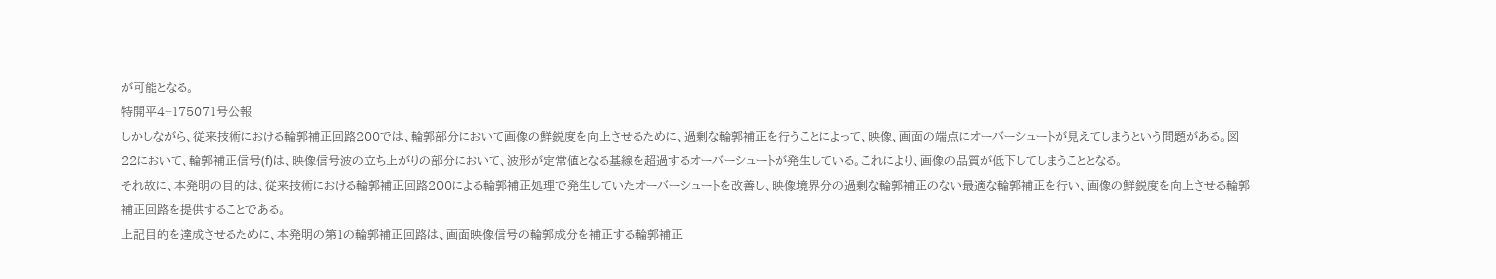が可能となる。
特開平4−175071号公報
しかしながら、従来技術における輪郭補正回路200では、輪郭部分において画像の鮮鋭度を向上させるために、過剰な輪郭補正を行うことによって、映像、画面の端点にオーバーシュートが見えてしまうという問題がある。図22において、輪郭補正信号(f)は、映像信号波の立ち上がりの部分において、波形が定常値となる基線を超過するオーバーシュートが発生している。これにより、画像の品質が低下してしまうこととなる。
それ故に、本発明の目的は、従来技術における輪郭補正回路200による輪郭補正処理で発生していたオーバーシュートを改善し、映像境界分の過剰な輪郭補正のない最適な輪郭補正を行い、画像の鮮鋭度を向上させる輪郭補正回路を提供することである。
上記目的を達成させるために、本発明の第1の輪郭補正回路は、画面映像信号の輪郭成分を補正する輪郭補正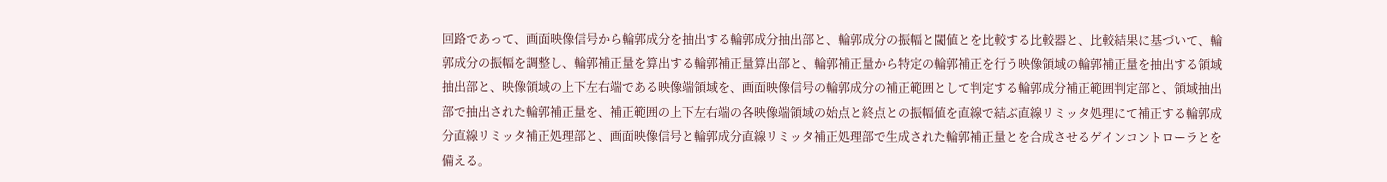回路であって、画面映像信号から輪郭成分を抽出する輪郭成分抽出部と、輪郭成分の振幅と閾値とを比較する比較器と、比較結果に基づいて、輪郭成分の振幅を調整し、輪郭補正量を算出する輪郭補正量算出部と、輪郭補正量から特定の輪郭補正を行う映像領域の輪郭補正量を抽出する領域抽出部と、映像領域の上下左右端である映像端領域を、画面映像信号の輪郭成分の補正範囲として判定する輪郭成分補正範囲判定部と、領域抽出部で抽出された輪郭補正量を、補正範囲の上下左右端の各映像端領域の始点と終点との振幅値を直線で結ぶ直線リミッタ処理にて補正する輪郭成分直線リミッタ補正処理部と、画面映像信号と輪郭成分直線リミッタ補正処理部で生成された輪郭補正量とを合成させるゲインコントローラとを備える。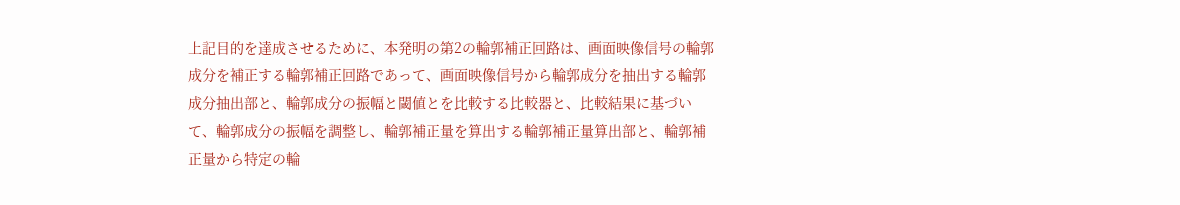上記目的を達成させるために、本発明の第2の輪郭補正回路は、画面映像信号の輪郭成分を補正する輪郭補正回路であって、画面映像信号から輪郭成分を抽出する輪郭成分抽出部と、輪郭成分の振幅と閾値とを比較する比較器と、比較結果に基づいて、輪郭成分の振幅を調整し、輪郭補正量を算出する輪郭補正量算出部と、輪郭補正量から特定の輪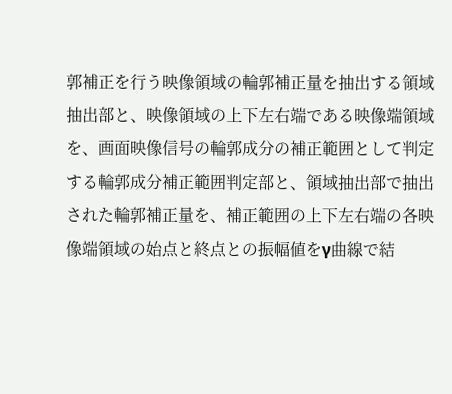郭補正を行う映像領域の輪郭補正量を抽出する領域抽出部と、映像領域の上下左右端である映像端領域を、画面映像信号の輪郭成分の補正範囲として判定する輪郭成分補正範囲判定部と、領域抽出部で抽出された輪郭補正量を、補正範囲の上下左右端の各映像端領域の始点と終点との振幅値をγ曲線で結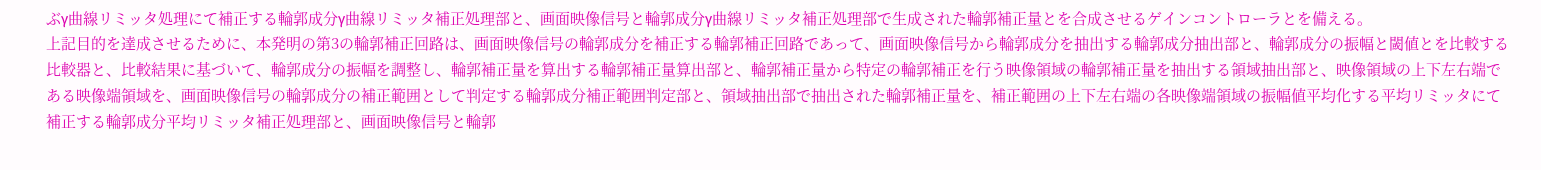ぶγ曲線リミッタ処理にて補正する輪郭成分γ曲線リミッタ補正処理部と、画面映像信号と輪郭成分γ曲線リミッタ補正処理部で生成された輪郭補正量とを合成させるゲインコントローラとを備える。
上記目的を達成させるために、本発明の第3の輪郭補正回路は、画面映像信号の輪郭成分を補正する輪郭補正回路であって、画面映像信号から輪郭成分を抽出する輪郭成分抽出部と、輪郭成分の振幅と閾値とを比較する比較器と、比較結果に基づいて、輪郭成分の振幅を調整し、輪郭補正量を算出する輪郭補正量算出部と、輪郭補正量から特定の輪郭補正を行う映像領域の輪郭補正量を抽出する領域抽出部と、映像領域の上下左右端である映像端領域を、画面映像信号の輪郭成分の補正範囲として判定する輪郭成分補正範囲判定部と、領域抽出部で抽出された輪郭補正量を、補正範囲の上下左右端の各映像端領域の振幅値平均化する平均リミッタにて補正する輪郭成分平均リミッタ補正処理部と、画面映像信号と輪郭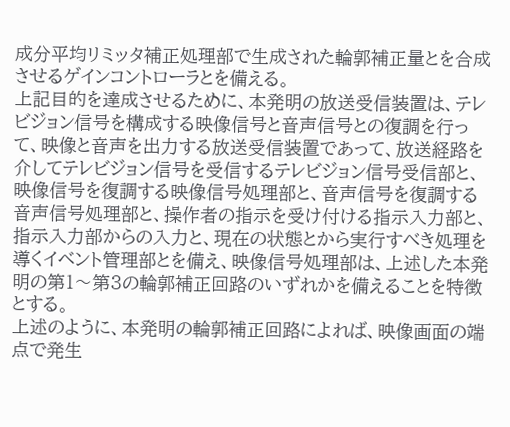成分平均リミッタ補正処理部で生成された輪郭補正量とを合成させるゲインコントローラとを備える。
上記目的を達成させるために、本発明の放送受信装置は、テレビジョン信号を構成する映像信号と音声信号との復調を行って、映像と音声を出力する放送受信装置であって、放送経路を介してテレビジョン信号を受信するテレビジョン信号受信部と、映像信号を復調する映像信号処理部と、音声信号を復調する音声信号処理部と、操作者の指示を受け付ける指示入力部と、指示入力部からの入力と、現在の状態とから実行すべき処理を導くイベント管理部とを備え、映像信号処理部は、上述した本発明の第1〜第3の輪郭補正回路のいずれかを備えることを特徴とする。
上述のように、本発明の輪郭補正回路によれば、映像画面の端点で発生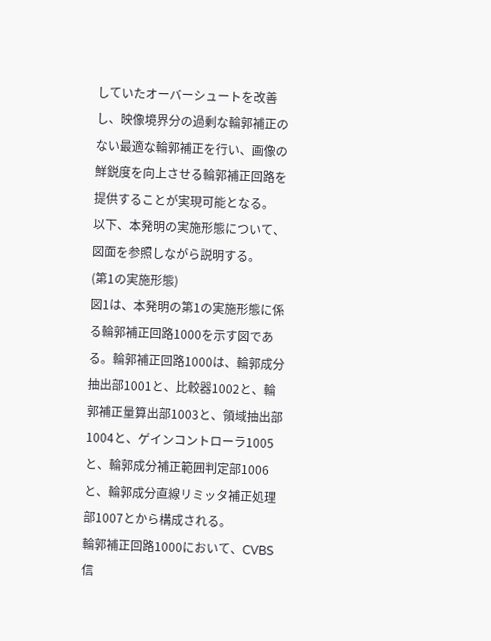していたオーバーシュートを改善し、映像境界分の過剰な輪郭補正のない最適な輪郭補正を行い、画像の
鮮鋭度を向上させる輪郭補正回路を提供することが実現可能となる。
以下、本発明の実施形態について、図面を参照しながら説明する。
(第1の実施形態)
図1は、本発明の第1の実施形態に係る輪郭補正回路1000を示す図である。輪郭補正回路1000は、輪郭成分抽出部1001と、比較器1002と、輪郭補正量算出部1003と、領域抽出部1004と、ゲインコントローラ1005と、輪郭成分補正範囲判定部1006と、輪郭成分直線リミッタ補正処理部1007とから構成される。
輪郭補正回路1000において、CVBS信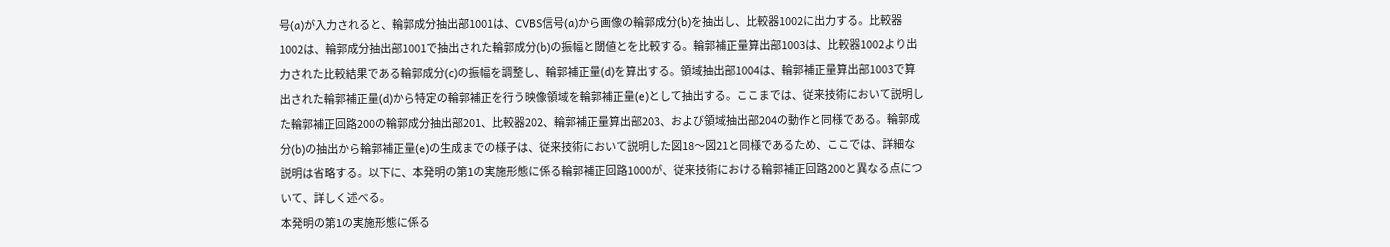号(a)が入力されると、輪郭成分抽出部1001は、CVBS信号(a)から画像の輪郭成分(b)を抽出し、比較器1002に出力する。比較器1002は、輪郭成分抽出部1001で抽出された輪郭成分(b)の振幅と閾値とを比較する。輪郭補正量算出部1003は、比較器1002より出力された比較結果である輪郭成分(c)の振幅を調整し、輪郭補正量(d)を算出する。領域抽出部1004は、輪郭補正量算出部1003で算出された輪郭補正量(d)から特定の輪郭補正を行う映像領域を輪郭補正量(e)として抽出する。ここまでは、従来技術において説明した輪郭補正回路200の輪郭成分抽出部201、比較器202、輪郭補正量算出部203、および領域抽出部204の動作と同様である。輪郭成分(b)の抽出から輪郭補正量(e)の生成までの様子は、従来技術において説明した図18〜図21と同様であるため、ここでは、詳細な説明は省略する。以下に、本発明の第1の実施形態に係る輪郭補正回路1000が、従来技術における輪郭補正回路200と異なる点について、詳しく述べる。
本発明の第1の実施形態に係る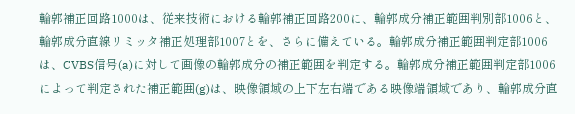輪郭補正回路1000は、従来技術における輪郭補正回路200に、輪郭成分補正範囲判別部1006と、輪郭成分直線リミッタ補正処理部1007とを、さらに備えている。輪郭成分補正範囲判定部1006は、CVBS信号(a)に対して画像の輪郭成分の補正範囲を判定する。輪郭成分補正範囲判定部1006によって判定された補正範囲(g)は、映像領域の上下左右端である映像端領域であり、輪郭成分直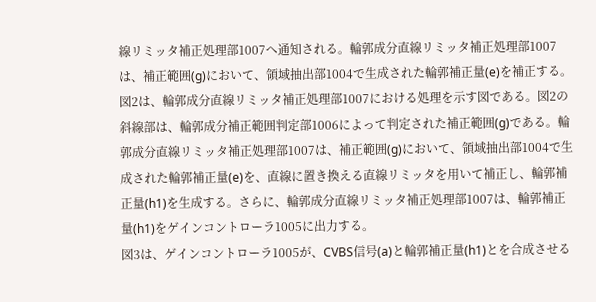線リミッタ補正処理部1007へ通知される。輪郭成分直線リミッタ補正処理部1007は、補正範囲(g)において、領域抽出部1004で生成された輪郭補正量(e)を補正する。図2は、輪郭成分直線リミッタ補正処理部1007における処理を示す図である。図2の斜線部は、輪郭成分補正範囲判定部1006によって判定された補正範囲(g)である。輪郭成分直線リミッタ補正処理部1007は、補正範囲(g)において、領域抽出部1004で生成された輪郭補正量(e)を、直線に置き換える直線リミッタを用いて補正し、輪郭補正量(h1)を生成する。さらに、輪郭成分直線リミッタ補正処理部1007は、輪郭補正量(h1)をゲインコントローラ1005に出力する。
図3は、ゲインコントローラ1005が、CVBS信号(a)と輪郭補正量(h1)とを合成させる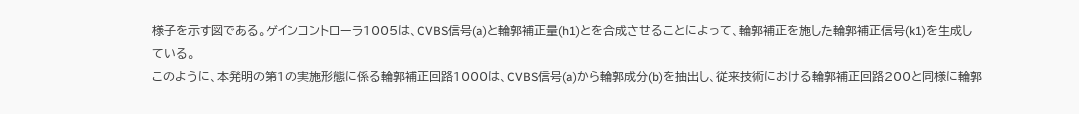様子を示す図である。ゲインコントローラ1005は、CVBS信号(a)と輪郭補正量(h1)とを合成させることによって、輪郭補正を施した輪郭補正信号(k1)を生成している。
このように、本発明の第1の実施形態に係る輪郭補正回路1000は、CVBS信号(a)から輪郭成分(b)を抽出し、従来技術における輪郭補正回路200と同様に輪郭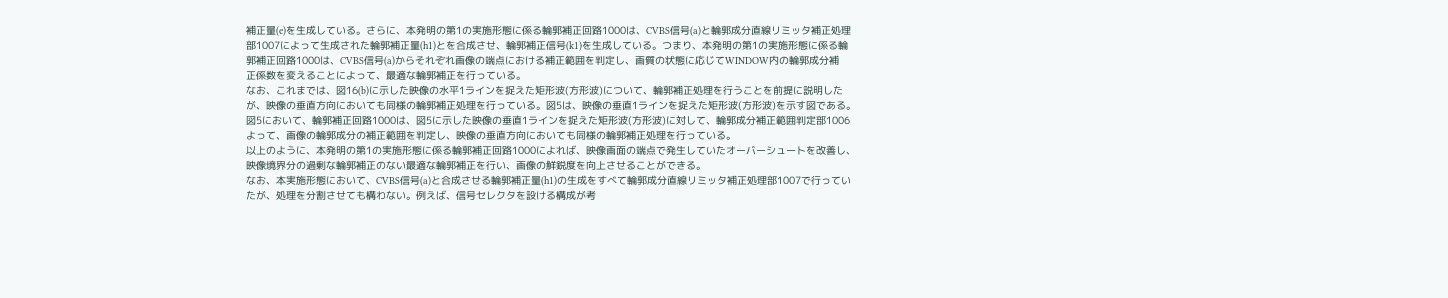補正量(e)を生成している。さらに、本発明の第1の実施形態に係る輪郭補正回路1000は、CVBS信号(a)と輪郭成分直線リミッタ補正処理部1007によって生成された輪郭補正量(h1)とを合成させ、輪郭補正信号(k1)を生成している。つまり、本発明の第1の実施形態に係る輪郭補正回路1000は、CVBS信号(a)からそれぞれ画像の端点における補正範囲を判定し、画質の状態に応じてWINDOW内の輪郭成分補
正係数を変えることによって、最適な輪郭補正を行っている。
なお、これまでは、図16(b)に示した映像の水平1ラインを捉えた矩形波(方形波)について、輪郭補正処理を行うことを前提に説明したが、映像の垂直方向においても同様の輪郭補正処理を行っている。図5は、映像の垂直1ラインを捉えた矩形波(方形波)を示す図である。図5において、輪郭補正回路1000は、図5に示した映像の垂直1ラインを捉えた矩形波(方形波)に対して、輪郭成分補正範囲判定部1006よって、画像の輪郭成分の補正範囲を判定し、映像の垂直方向においても同様の輪郭補正処理を行っている。
以上のように、本発明の第1の実施形態に係る輪郭補正回路1000によれば、映像画面の端点で発生していたオーバーシュートを改善し、映像境界分の過剰な輪郭補正のない最適な輪郭補正を行い、画像の鮮鋭度を向上させることができる。
なお、本実施形態において、CVBS信号(a)と合成させる輪郭補正量(h1)の生成をすべて輪郭成分直線リミッタ補正処理部1007で行っていたが、処理を分割させても構わない。例えば、信号セレクタを設ける構成が考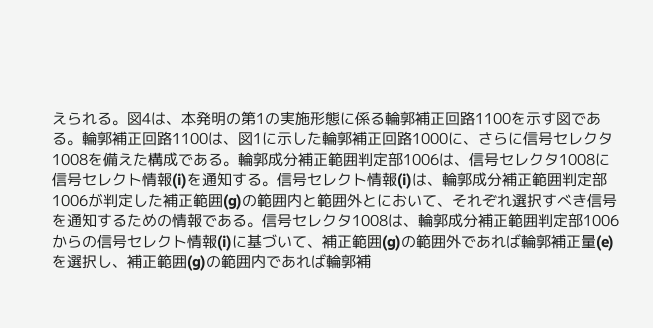えられる。図4は、本発明の第1の実施形態に係る輪郭補正回路1100を示す図である。輪郭補正回路1100は、図1に示した輪郭補正回路1000に、さらに信号セレクタ1008を備えた構成である。輪郭成分補正範囲判定部1006は、信号セレクタ1008に信号セレクト情報(i)を通知する。信号セレクト情報(i)は、輪郭成分補正範囲判定部1006が判定した補正範囲(g)の範囲内と範囲外とにおいて、それぞれ選択すべき信号を通知するための情報である。信号セレクタ1008は、輪郭成分補正範囲判定部1006からの信号セレクト情報(i)に基づいて、補正範囲(g)の範囲外であれば輪郭補正量(e)を選択し、補正範囲(g)の範囲内であれば輪郭補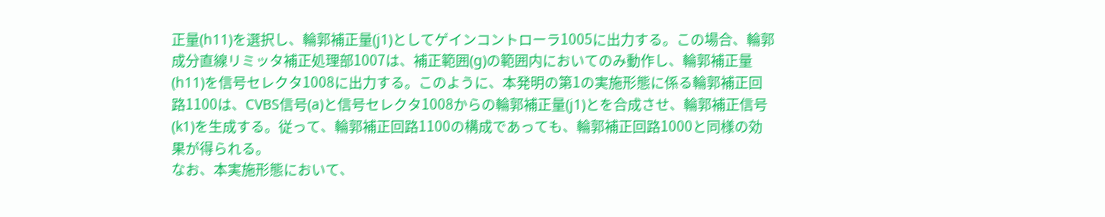正量(h11)を選択し、輪郭補正量(j1)としてゲインコントローラ1005に出力する。この場合、輪郭成分直線リミッタ補正処理部1007は、補正範囲(g)の範囲内においてのみ動作し、輪郭補正量(h11)を信号セレクタ1008に出力する。このように、本発明の第1の実施形態に係る輪郭補正回路1100は、CVBS信号(a)と信号セレクタ1008からの輪郭補正量(j1)とを合成させ、輪郭補正信号(k1)を生成する。従って、輪郭補正回路1100の構成であっても、輪郭補正回路1000と同様の効果が得られる。
なお、本実施形態において、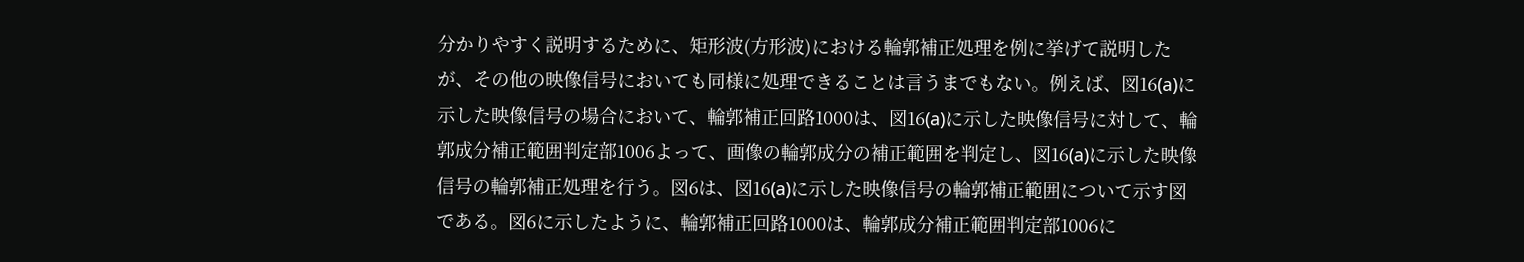分かりやすく説明するために、矩形波(方形波)における輪郭補正処理を例に挙げて説明したが、その他の映像信号においても同様に処理できることは言うまでもない。例えば、図16(a)に示した映像信号の場合において、輪郭補正回路1000は、図16(a)に示した映像信号に対して、輪郭成分補正範囲判定部1006よって、画像の輪郭成分の補正範囲を判定し、図16(a)に示した映像信号の輪郭補正処理を行う。図6は、図16(a)に示した映像信号の輪郭補正範囲について示す図である。図6に示したように、輪郭補正回路1000は、輪郭成分補正範囲判定部1006に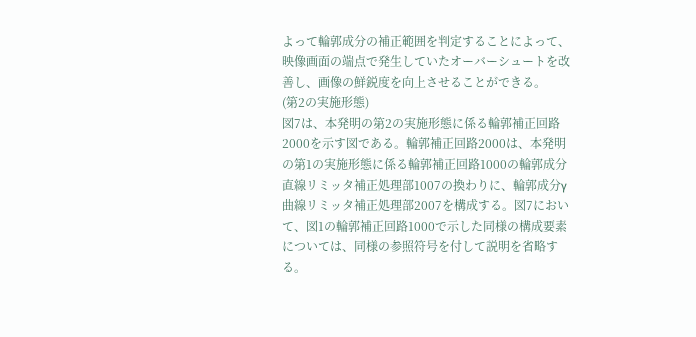よって輪郭成分の補正範囲を判定することによって、映像画面の端点で発生していたオーバーシュートを改善し、画像の鮮鋭度を向上させることができる。
(第2の実施形態)
図7は、本発明の第2の実施形態に係る輪郭補正回路2000を示す図である。輪郭補正回路2000は、本発明の第1の実施形態に係る輪郭補正回路1000の輪郭成分直線リミッタ補正処理部1007の換わりに、輪郭成分γ曲線リミッタ補正処理部2007を構成する。図7において、図1の輪郭補正回路1000で示した同様の構成要素については、同様の参照符号を付して説明を省略する。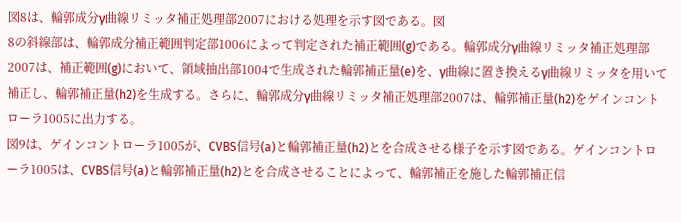図8は、輪郭成分γ曲線リミッタ補正処理部2007における処理を示す図である。図
8の斜線部は、輪郭成分補正範囲判定部1006によって判定された補正範囲(g)である。輪郭成分γ曲線リミッタ補正処理部2007は、補正範囲(g)において、領域抽出部1004で生成された輪郭補正量(e)を、γ曲線に置き換えるγ曲線リミッタを用いて補正し、輪郭補正量(h2)を生成する。さらに、輪郭成分γ曲線リミッタ補正処理部2007は、輪郭補正量(h2)をゲインコントローラ1005に出力する。
図9は、ゲインコントローラ1005が、CVBS信号(a)と輪郭補正量(h2)とを合成させる様子を示す図である。ゲインコントローラ1005は、CVBS信号(a)と輪郭補正量(h2)とを合成させることによって、輪郭補正を施した輪郭補正信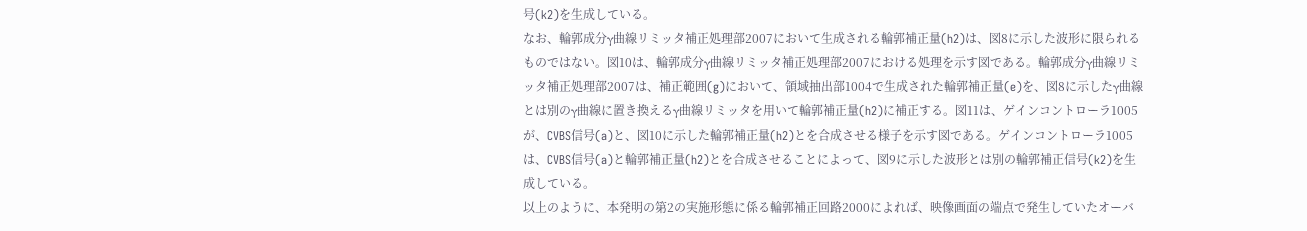号(k2)を生成している。
なお、輪郭成分γ曲線リミッタ補正処理部2007において生成される輪郭補正量(h2)は、図8に示した波形に限られるものではない。図10は、輪郭成分γ曲線リミッタ補正処理部2007における処理を示す図である。輪郭成分γ曲線リミッタ補正処理部2007は、補正範囲(g)において、領域抽出部1004で生成された輪郭補正量(e)を、図8に示したγ曲線とは別のγ曲線に置き換えるγ曲線リミッタを用いて輪郭補正量(h2)に補正する。図11は、ゲインコントローラ1005が、CVBS信号(a)と、図10に示した輪郭補正量(h2)とを合成させる様子を示す図である。ゲインコントローラ1005は、CVBS信号(a)と輪郭補正量(h2)とを合成させることによって、図9に示した波形とは別の輪郭補正信号(k2)を生成している。
以上のように、本発明の第2の実施形態に係る輪郭補正回路2000によれば、映像画面の端点で発生していたオーバ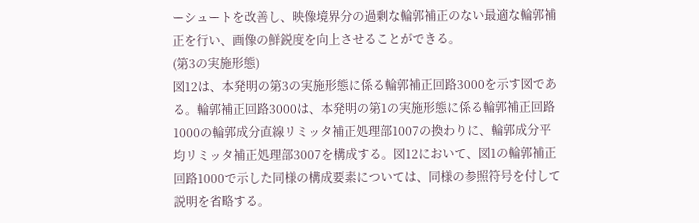ーシュートを改善し、映像境界分の過剰な輪郭補正のない最適な輪郭補正を行い、画像の鮮鋭度を向上させることができる。
(第3の実施形態)
図12は、本発明の第3の実施形態に係る輪郭補正回路3000を示す図である。輪郭補正回路3000は、本発明の第1の実施形態に係る輪郭補正回路1000の輪郭成分直線リミッタ補正処理部1007の換わりに、輪郭成分平均リミッタ補正処理部3007を構成する。図12において、図1の輪郭補正回路1000で示した同様の構成要素については、同様の参照符号を付して説明を省略する。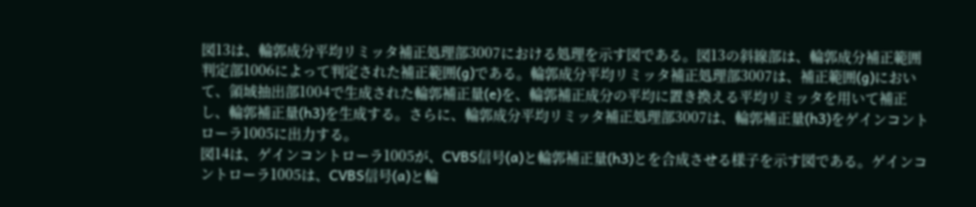図13は、輪郭成分平均リミッタ補正処理部3007における処理を示す図である。図13の斜線部は、輪郭成分補正範囲判定部1006によって判定された補正範囲(g)である。輪郭成分平均リミッタ補正処理部3007は、補正範囲(g)において、領域抽出部1004で生成された輪郭補正量(e)を、輪郭補正成分の平均に置き換える平均リミッタを用いて補正し、輪郭補正量(h3)を生成する。さらに、輪郭成分平均リミッタ補正処理部3007は、輪郭補正量(h3)をゲインコントローラ1005に出力する。
図14は、ゲインコントローラ1005が、CVBS信号(a)と輪郭補正量(h3)とを合成させる様子を示す図である。ゲインコントローラ1005は、CVBS信号(a)と輪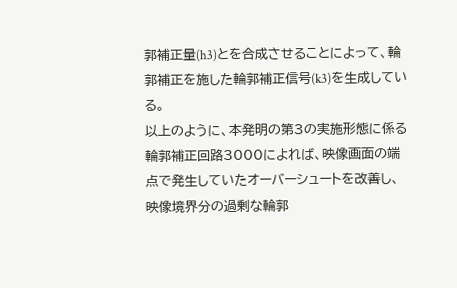郭補正量(h3)とを合成させることによって、輪郭補正を施した輪郭補正信号(k3)を生成している。
以上のように、本発明の第3の実施形態に係る輪郭補正回路3000によれば、映像画面の端点で発生していたオーバーシュートを改善し、映像境界分の過剰な輪郭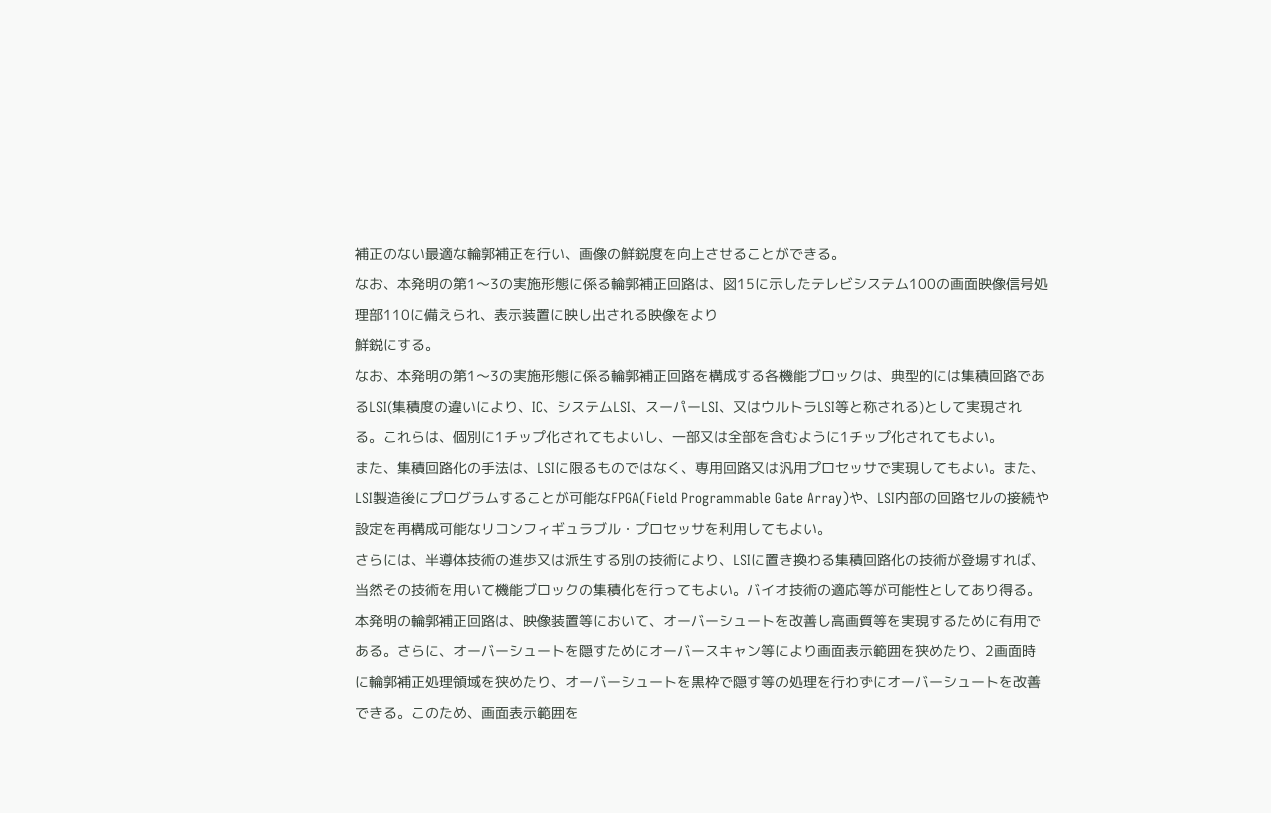補正のない最適な輪郭補正を行い、画像の鮮鋭度を向上させることができる。
なお、本発明の第1〜3の実施形態に係る輪郭補正回路は、図15に示したテレビシステム100の画面映像信号処理部110に備えられ、表示装置に映し出される映像をより
鮮鋭にする。
なお、本発明の第1〜3の実施形態に係る輪郭補正回路を構成する各機能ブロックは、典型的には集積回路であるLSI(集積度の違いにより、IC、システムLSI、スーパーLSI、又はウルトラLSI等と称される)として実現される。これらは、個別に1チップ化されてもよいし、一部又は全部を含むように1チップ化されてもよい。
また、集積回路化の手法は、LSIに限るものではなく、専用回路又は汎用プロセッサで実現してもよい。また、LSI製造後にプログラムすることが可能なFPGA(Field Programmable Gate Array)や、LSI内部の回路セルの接続や設定を再構成可能なリコンフィギュラブル・プロセッサを利用してもよい。
さらには、半導体技術の進歩又は派生する別の技術により、LSIに置き換わる集積回路化の技術が登場すれば、当然その技術を用いて機能ブロックの集積化を行ってもよい。バイオ技術の適応等が可能性としてあり得る。
本発明の輪郭補正回路は、映像装置等において、オーバーシュートを改善し高画質等を実現するために有用である。さらに、オーバーシュートを隠すためにオーバースキャン等により画面表示範囲を狭めたり、2画面時に輪郭補正処理領域を狭めたり、オーバーシュートを黒枠で隠す等の処理を行わずにオーバーシュートを改善できる。このため、画面表示範囲を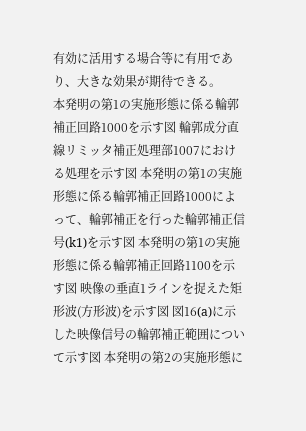有効に活用する場合等に有用であり、大きな効果が期待できる。
本発明の第1の実施形態に係る輪郭補正回路1000を示す図 輪郭成分直線リミッタ補正処理部1007における処理を示す図 本発明の第1の実施形態に係る輪郭補正回路1000によって、輪郭補正を行った輪郭補正信号(k1)を示す図 本発明の第1の実施形態に係る輪郭補正回路1100を示す図 映像の垂直1ラインを捉えた矩形波(方形波)を示す図 図16(a)に示した映像信号の輪郭補正範囲について示す図 本発明の第2の実施形態に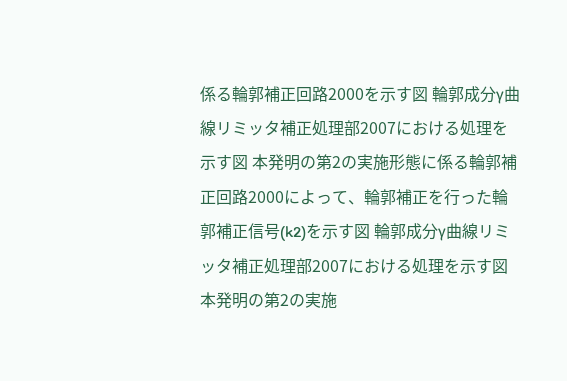係る輪郭補正回路2000を示す図 輪郭成分γ曲線リミッタ補正処理部2007における処理を示す図 本発明の第2の実施形態に係る輪郭補正回路2000によって、輪郭補正を行った輪郭補正信号(k2)を示す図 輪郭成分γ曲線リミッタ補正処理部2007における処理を示す図 本発明の第2の実施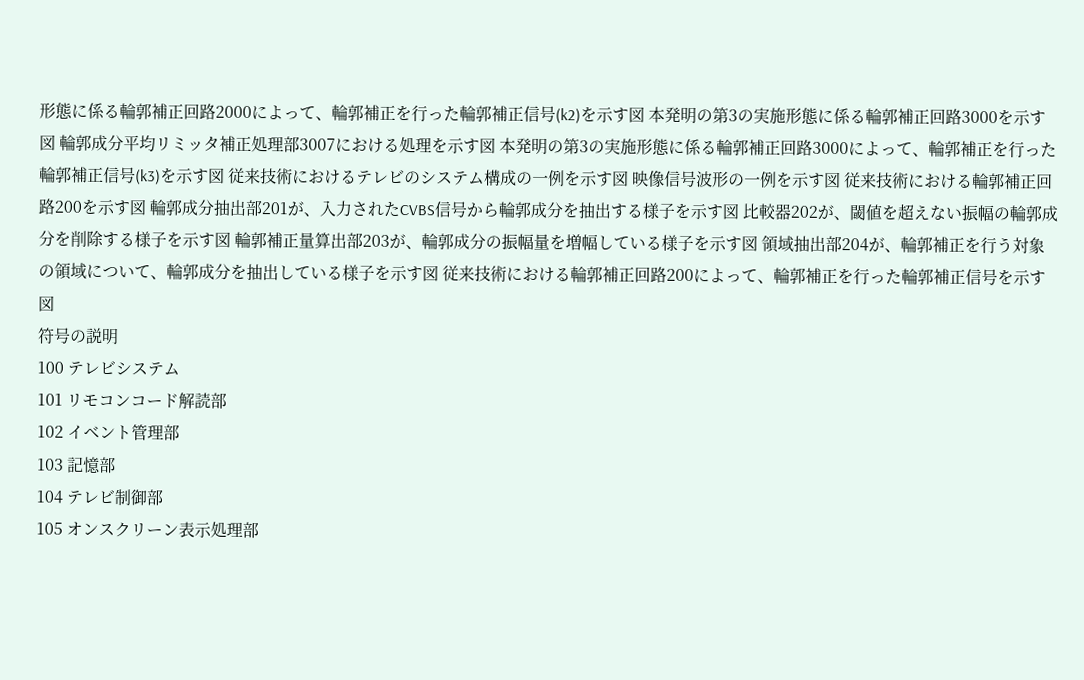形態に係る輪郭補正回路2000によって、輪郭補正を行った輪郭補正信号(k2)を示す図 本発明の第3の実施形態に係る輪郭補正回路3000を示す図 輪郭成分平均リミッタ補正処理部3007における処理を示す図 本発明の第3の実施形態に係る輪郭補正回路3000によって、輪郭補正を行った輪郭補正信号(k3)を示す図 従来技術におけるテレビのシステム構成の一例を示す図 映像信号波形の一例を示す図 従来技術における輪郭補正回路200を示す図 輪郭成分抽出部201が、入力されたCVBS信号から輪郭成分を抽出する様子を示す図 比較器202が、閾値を超えない振幅の輪郭成分を削除する様子を示す図 輪郭補正量算出部203が、輪郭成分の振幅量を増幅している様子を示す図 領域抽出部204が、輪郭補正を行う対象の領域について、輪郭成分を抽出している様子を示す図 従来技術における輪郭補正回路200によって、輪郭補正を行った輪郭補正信号を示す図
符号の説明
100 テレビシステム
101 リモコンコード解読部
102 イベント管理部
103 記憶部
104 テレビ制御部
105 オンスクリーン表示処理部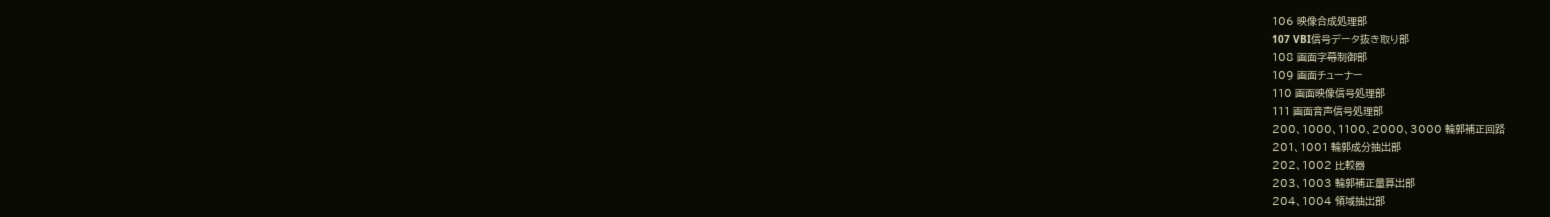106 映像合成処理部
107 VBI信号データ抜き取り部
108 画面字幕制御部
109 画面チューナー
110 画面映像信号処理部
111 画面音声信号処理部
200、1000、1100、2000、3000 輪郭補正回路
201、1001 輪郭成分抽出部
202、1002 比較器
203、1003 輪郭補正量算出部
204、1004 領域抽出部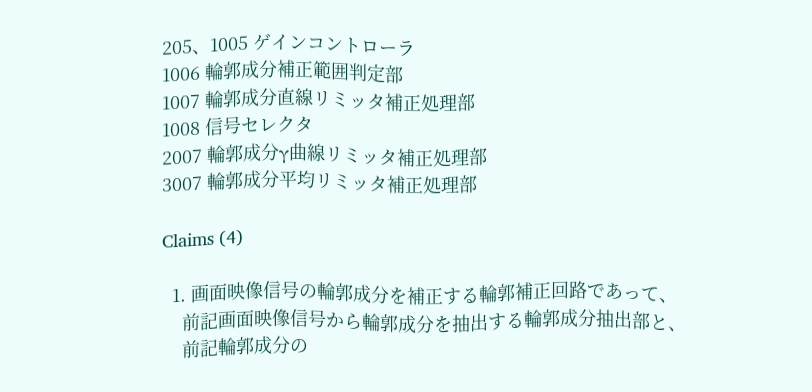205、1005 ゲインコントローラ
1006 輪郭成分補正範囲判定部
1007 輪郭成分直線リミッタ補正処理部
1008 信号セレクタ
2007 輪郭成分γ曲線リミッタ補正処理部
3007 輪郭成分平均リミッタ補正処理部

Claims (4)

  1. 画面映像信号の輪郭成分を補正する輪郭補正回路であって、
    前記画面映像信号から輪郭成分を抽出する輪郭成分抽出部と、
    前記輪郭成分の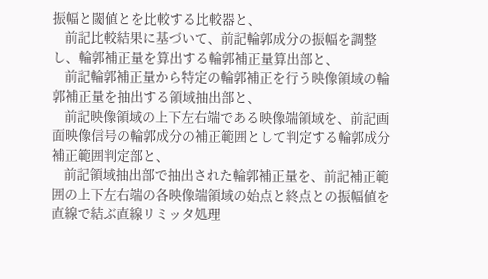振幅と閾値とを比較する比較器と、
    前記比較結果に基づいて、前記輪郭成分の振幅を調整し、輪郭補正量を算出する輪郭補正量算出部と、
    前記輪郭補正量から特定の輪郭補正を行う映像領域の輪郭補正量を抽出する領域抽出部と、
    前記映像領域の上下左右端である映像端領域を、前記画面映像信号の輪郭成分の補正範囲として判定する輪郭成分補正範囲判定部と、
    前記領域抽出部で抽出された輪郭補正量を、前記補正範囲の上下左右端の各映像端領域の始点と終点との振幅値を直線で結ぶ直線リミッタ処理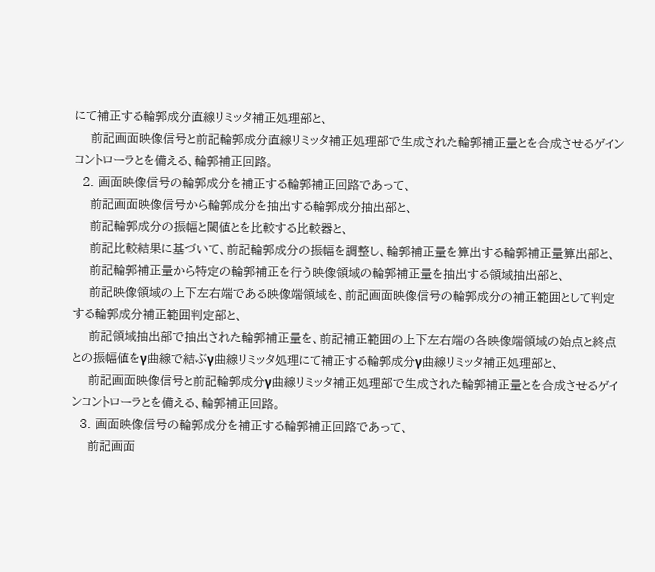にて補正する輪郭成分直線リミッタ補正処理部と、
    前記画面映像信号と前記輪郭成分直線リミッタ補正処理部で生成された輪郭補正量とを合成させるゲインコントローラとを備える、輪郭補正回路。
  2. 画面映像信号の輪郭成分を補正する輪郭補正回路であって、
    前記画面映像信号から輪郭成分を抽出する輪郭成分抽出部と、
    前記輪郭成分の振幅と閾値とを比較する比較器と、
    前記比較結果に基づいて、前記輪郭成分の振幅を調整し、輪郭補正量を算出する輪郭補正量算出部と、
    前記輪郭補正量から特定の輪郭補正を行う映像領域の輪郭補正量を抽出する領域抽出部と、
    前記映像領域の上下左右端である映像端領域を、前記画面映像信号の輪郭成分の補正範囲として判定する輪郭成分補正範囲判定部と、
    前記領域抽出部で抽出された輪郭補正量を、前記補正範囲の上下左右端の各映像端領域の始点と終点との振幅値をγ曲線で結ぶγ曲線リミッタ処理にて補正する輪郭成分γ曲線リミッタ補正処理部と、
    前記画面映像信号と前記輪郭成分γ曲線リミッタ補正処理部で生成された輪郭補正量とを合成させるゲインコントローラとを備える、輪郭補正回路。
  3. 画面映像信号の輪郭成分を補正する輪郭補正回路であって、
    前記画面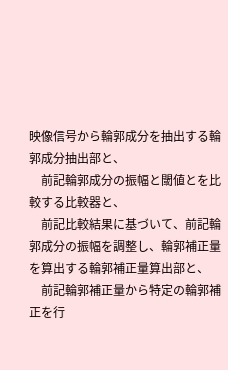映像信号から輪郭成分を抽出する輪郭成分抽出部と、
    前記輪郭成分の振幅と閾値とを比較する比較器と、
    前記比較結果に基づいて、前記輪郭成分の振幅を調整し、輪郭補正量を算出する輪郭補正量算出部と、
    前記輪郭補正量から特定の輪郭補正を行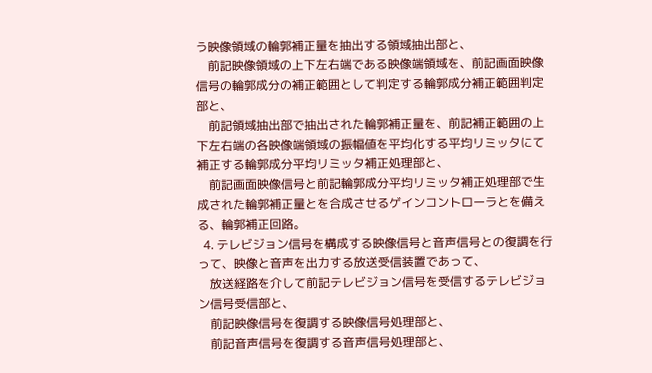う映像領域の輪郭補正量を抽出する領域抽出部と、
    前記映像領域の上下左右端である映像端領域を、前記画面映像信号の輪郭成分の補正範囲として判定する輪郭成分補正範囲判定部と、
    前記領域抽出部で抽出された輪郭補正量を、前記補正範囲の上下左右端の各映像端領域の振幅値を平均化する平均リミッタにて補正する輪郭成分平均リミッタ補正処理部と、
    前記画面映像信号と前記輪郭成分平均リミッタ補正処理部で生成された輪郭補正量とを合成させるゲインコントローラとを備える、輪郭補正回路。
  4. テレビジョン信号を構成する映像信号と音声信号との復調を行って、映像と音声を出力する放送受信装置であって、
    放送経路を介して前記テレビジョン信号を受信するテレビジョン信号受信部と、
    前記映像信号を復調する映像信号処理部と、
    前記音声信号を復調する音声信号処理部と、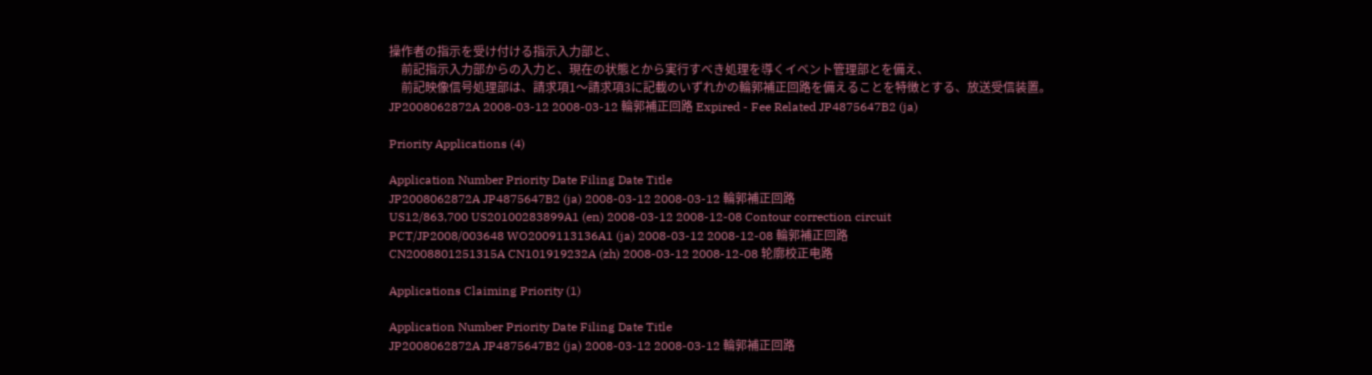操作者の指示を受け付ける指示入力部と、
    前記指示入力部からの入力と、現在の状態とから実行すべき処理を導くイベント管理部とを備え、
    前記映像信号処理部は、請求項1〜請求項3に記載のいずれかの輪郭補正回路を備えることを特徴とする、放送受信装置。
JP2008062872A 2008-03-12 2008-03-12 輪郭補正回路 Expired - Fee Related JP4875647B2 (ja)

Priority Applications (4)

Application Number Priority Date Filing Date Title
JP2008062872A JP4875647B2 (ja) 2008-03-12 2008-03-12 輪郭補正回路
US12/863,700 US20100283899A1 (en) 2008-03-12 2008-12-08 Contour correction circuit
PCT/JP2008/003648 WO2009113136A1 (ja) 2008-03-12 2008-12-08 輪郭補正回路
CN2008801251315A CN101919232A (zh) 2008-03-12 2008-12-08 轮廓校正电路

Applications Claiming Priority (1)

Application Number Priority Date Filing Date Title
JP2008062872A JP4875647B2 (ja) 2008-03-12 2008-03-12 輪郭補正回路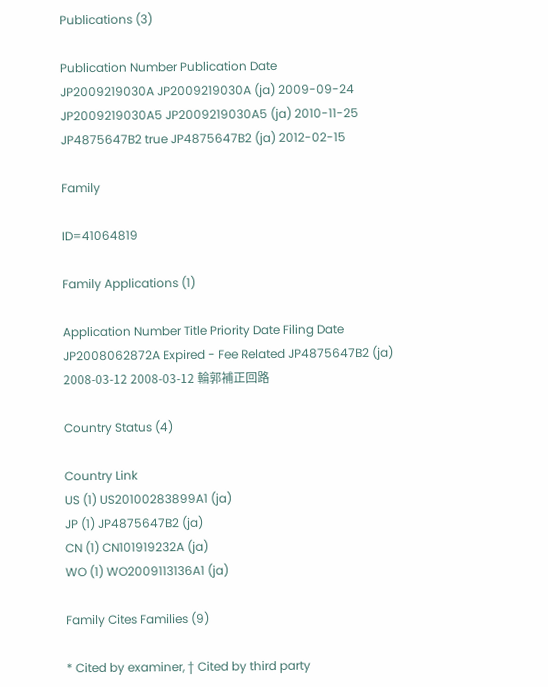Publications (3)

Publication Number Publication Date
JP2009219030A JP2009219030A (ja) 2009-09-24
JP2009219030A5 JP2009219030A5 (ja) 2010-11-25
JP4875647B2 true JP4875647B2 (ja) 2012-02-15

Family

ID=41064819

Family Applications (1)

Application Number Title Priority Date Filing Date
JP2008062872A Expired - Fee Related JP4875647B2 (ja) 2008-03-12 2008-03-12 輪郭補正回路

Country Status (4)

Country Link
US (1) US20100283899A1 (ja)
JP (1) JP4875647B2 (ja)
CN (1) CN101919232A (ja)
WO (1) WO2009113136A1 (ja)

Family Cites Families (9)

* Cited by examiner, † Cited by third party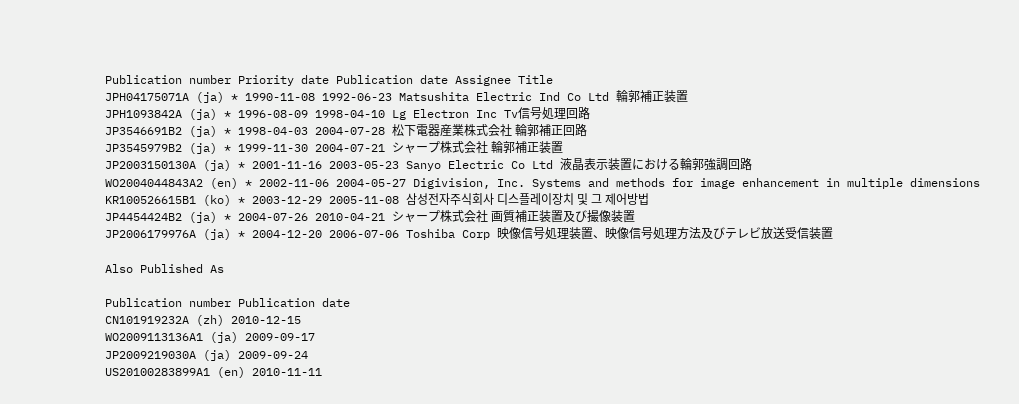Publication number Priority date Publication date Assignee Title
JPH04175071A (ja) * 1990-11-08 1992-06-23 Matsushita Electric Ind Co Ltd 輪郭補正装置
JPH1093842A (ja) * 1996-08-09 1998-04-10 Lg Electron Inc Tv信号処理回路
JP3546691B2 (ja) * 1998-04-03 2004-07-28 松下電器産業株式会社 輪郭補正回路
JP3545979B2 (ja) * 1999-11-30 2004-07-21 シャープ株式会社 輪郭補正装置
JP2003150130A (ja) * 2001-11-16 2003-05-23 Sanyo Electric Co Ltd 液晶表示装置における輪郭強調回路
WO2004044843A2 (en) * 2002-11-06 2004-05-27 Digivision, Inc. Systems and methods for image enhancement in multiple dimensions
KR100526615B1 (ko) * 2003-12-29 2005-11-08 삼성전자주식회사 디스플레이장치 및 그 제어방법
JP4454424B2 (ja) * 2004-07-26 2010-04-21 シャープ株式会社 画質補正装置及び撮像装置
JP2006179976A (ja) * 2004-12-20 2006-07-06 Toshiba Corp 映像信号処理装置、映像信号処理方法及びテレビ放送受信装置

Also Published As

Publication number Publication date
CN101919232A (zh) 2010-12-15
WO2009113136A1 (ja) 2009-09-17
JP2009219030A (ja) 2009-09-24
US20100283899A1 (en) 2010-11-11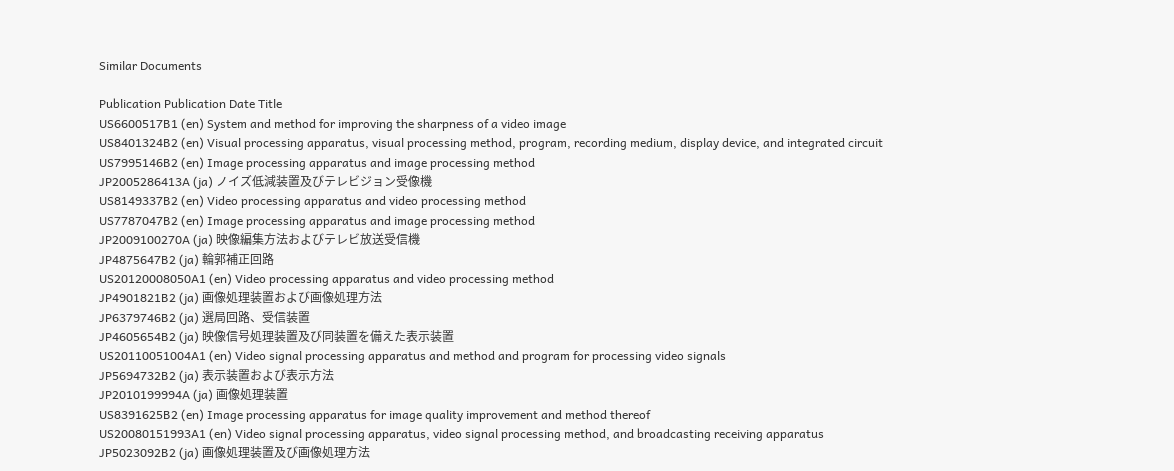Similar Documents

Publication Publication Date Title
US6600517B1 (en) System and method for improving the sharpness of a video image
US8401324B2 (en) Visual processing apparatus, visual processing method, program, recording medium, display device, and integrated circuit
US7995146B2 (en) Image processing apparatus and image processing method
JP2005286413A (ja) ノイズ低減装置及びテレビジョン受像機
US8149337B2 (en) Video processing apparatus and video processing method
US7787047B2 (en) Image processing apparatus and image processing method
JP2009100270A (ja) 映像編集方法およびテレビ放送受信機
JP4875647B2 (ja) 輪郭補正回路
US20120008050A1 (en) Video processing apparatus and video processing method
JP4901821B2 (ja) 画像処理装置および画像処理方法
JP6379746B2 (ja) 選局回路、受信装置
JP4605654B2 (ja) 映像信号処理装置及び同装置を備えた表示装置
US20110051004A1 (en) Video signal processing apparatus and method and program for processing video signals
JP5694732B2 (ja) 表示装置および表示方法
JP2010199994A (ja) 画像処理装置
US8391625B2 (en) Image processing apparatus for image quality improvement and method thereof
US20080151993A1 (en) Video signal processing apparatus, video signal processing method, and broadcasting receiving apparatus
JP5023092B2 (ja) 画像処理装置及び画像処理方法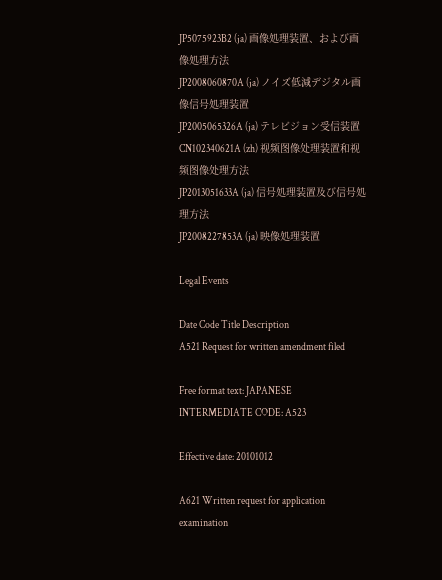JP5075923B2 (ja) 画像処理装置、および画像処理方法
JP2008060870A (ja) ノイズ低減デジタル画像信号処理装置
JP2005065326A (ja) テレビジョン受信装置
CN102340621A (zh) 视频图像处理装置和视频图像处理方法
JP2013051633A (ja) 信号処理装置及び信号処理方法
JP2008227853A (ja) 映像処理装置

Legal Events

Date Code Title Description
A521 Request for written amendment filed

Free format text: JAPANESE INTERMEDIATE CODE: A523

Effective date: 20101012

A621 Written request for application examination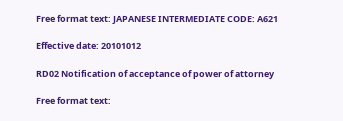Free format text: JAPANESE INTERMEDIATE CODE: A621

Effective date: 20101012

RD02 Notification of acceptance of power of attorney

Free format text: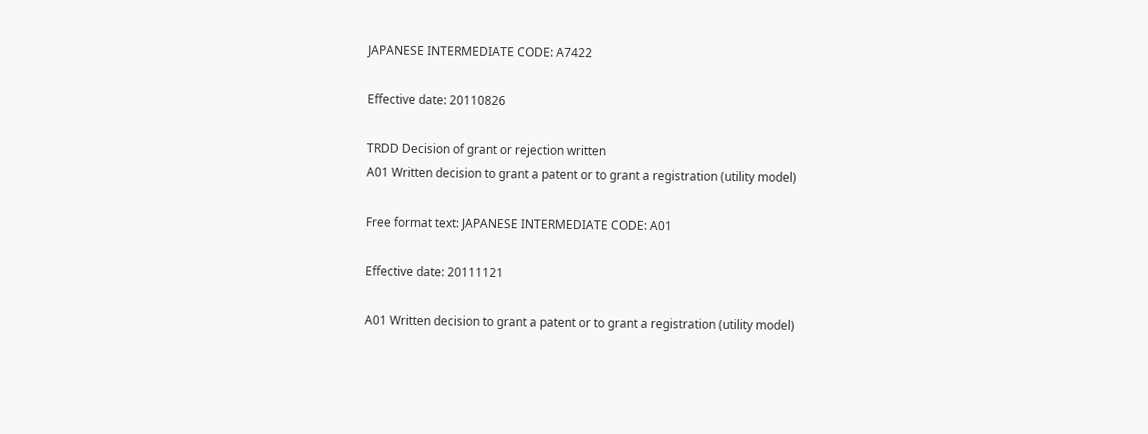JAPANESE INTERMEDIATE CODE: A7422

Effective date: 20110826

TRDD Decision of grant or rejection written
A01 Written decision to grant a patent or to grant a registration (utility model)

Free format text: JAPANESE INTERMEDIATE CODE: A01

Effective date: 20111121

A01 Written decision to grant a patent or to grant a registration (utility model)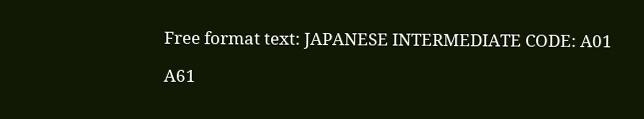Free format text: JAPANESE INTERMEDIATE CODE: A01

A61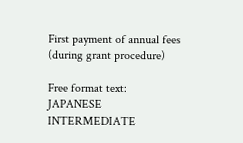First payment of annual fees (during grant procedure)

Free format text: JAPANESE INTERMEDIATE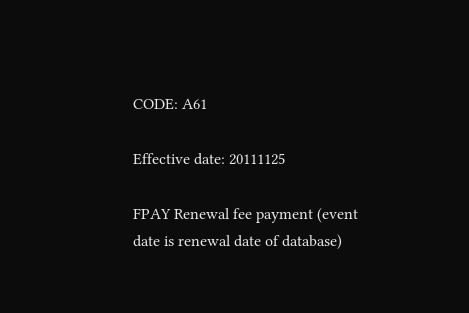CODE: A61

Effective date: 20111125

FPAY Renewal fee payment (event date is renewal date of database)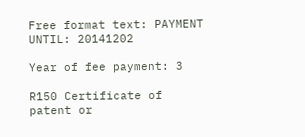Free format text: PAYMENT UNTIL: 20141202

Year of fee payment: 3

R150 Certificate of patent or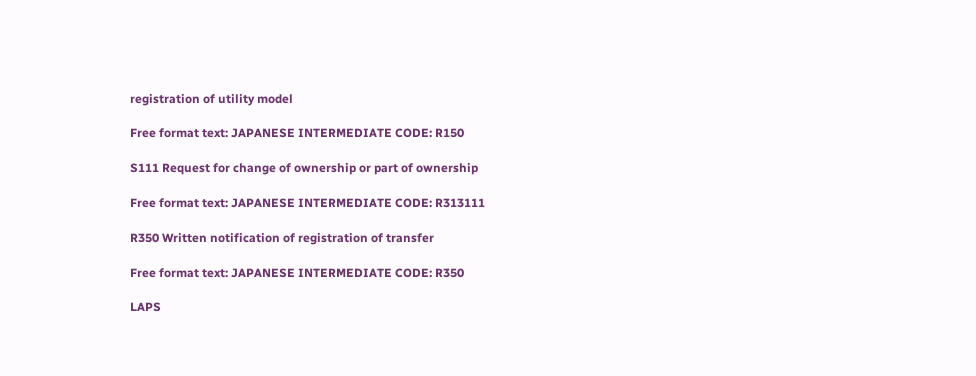registration of utility model

Free format text: JAPANESE INTERMEDIATE CODE: R150

S111 Request for change of ownership or part of ownership

Free format text: JAPANESE INTERMEDIATE CODE: R313111

R350 Written notification of registration of transfer

Free format text: JAPANESE INTERMEDIATE CODE: R350

LAPS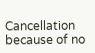Cancellation because of no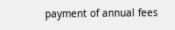payment of annual fees